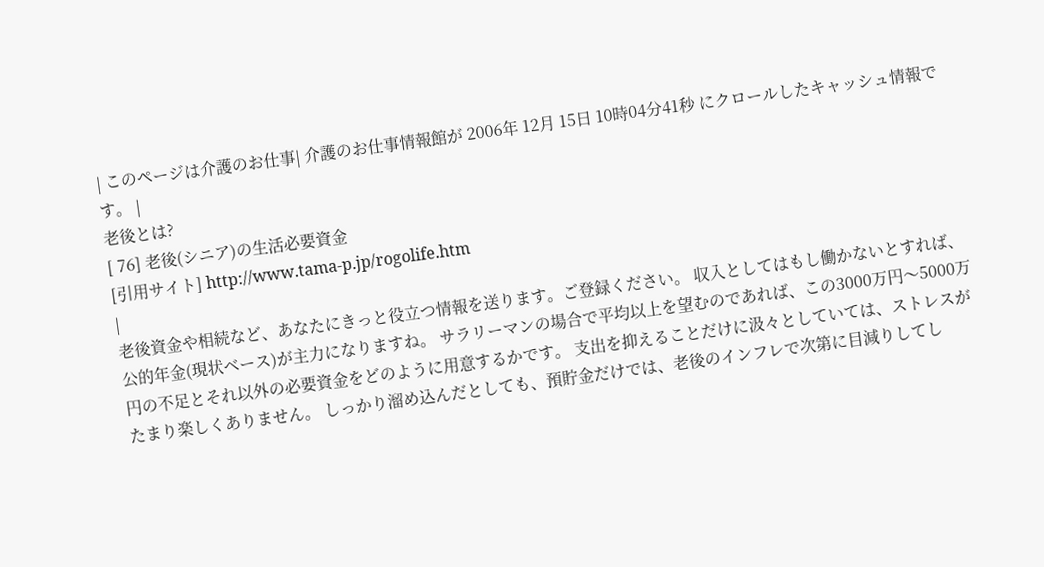| このページは介護のお仕事| 介護のお仕事情報館が 2006年 12月 15日 10時04分41秒 にクロールしたキャッシュ情報です。 |
老後とは?
[ 76] 老後(シニア)の生活必要資金
[引用サイト] http://www.tama-p.jp/rogolife.htm
|
老後資金や相続など、あなたにきっと役立つ情報を送ります。ご登録ください。 収入としてはもし働かないとすれば、公的年金(現状ベース)が主力になりますね。 サラリーマンの場合で平均以上を望むのであれば、この3000万円〜5000万円の不足とそれ以外の必要資金をどのように用意するかです。 支出を抑えることだけに汲々としていては、ストレスがたまり楽しくありません。 しっかり溜め込んだとしても、預貯金だけでは、老後のインフレで次第に目減りしてし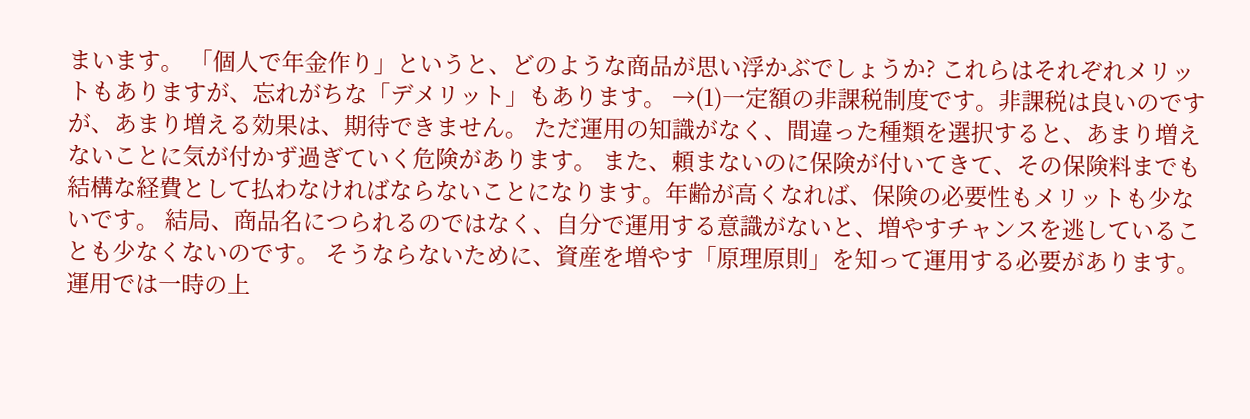まいます。 「個人で年金作り」というと、どのような商品が思い浮かぶでしょうか? これらはそれぞれメリットもありますが、忘れがちな「デメリット」もあります。 →(1)一定額の非課税制度です。非課税は良いのですが、あまり増える効果は、期待できません。 ただ運用の知識がなく、間違った種類を選択すると、あまり増えないことに気が付かず過ぎていく危険があります。 また、頼まないのに保険が付いてきて、その保険料までも結構な経費として払わなければならないことになります。年齢が高くなれば、保険の必要性もメリットも少ないです。 結局、商品名につられるのではなく、自分で運用する意識がないと、増やすチャンスを逃していることも少なくないのです。 そうならないために、資産を増やす「原理原則」を知って運用する必要があります。 運用では一時の上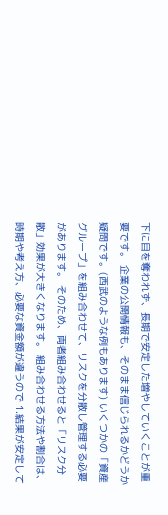下に目を奪われず、長期で安定した増やしていくことが重要です。 企業の公開情報も、そのまま信じられるかどうか疑問です。(西武のような例もあります) いくつかの「資産グループ」を組み合わせて、リスクを分散し管理する必要があります。 そのため、両者組み合わせると「リスク分散」効果が大きくなります。 組み合わせる方法や割合は、時期や考え方、必要な資金額が違うので 1.結果が安定して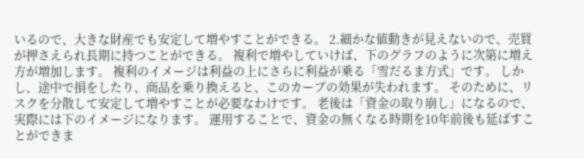いるので、大きな財産でも安定して増やすことができる。 2.細かな値動きが見えないので、売買が押さえられ長期に持つことができる。 複利で増やしていけば、下のグラフのように次第に増え方が増加します。 複利のイメージは利益の上にさらに利益が乗る「雪だるま方式」です。 しかし、途中で損をしたり、商品を乗り換えると、このカーブの効果が失われます。 そのために、リスクを分散して安定して増やすことが必要なわけです。 老後は「資金の取り崩し」になるので、実際には下のイメージになります。 運用することで、資金の無くなる時期を10年前後も延ばすことができま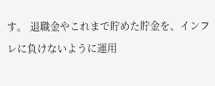す。 退職金やこれまで貯めた貯金を、インフレに負けないように運用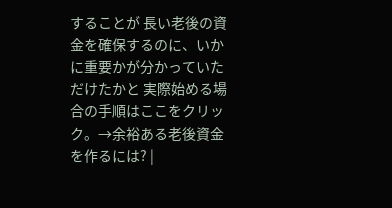することが 長い老後の資金を確保するのに、いかに重要かが分かっていただけたかと 実際始める場合の手順はここをクリック。→余裕ある老後資金を作るには? |